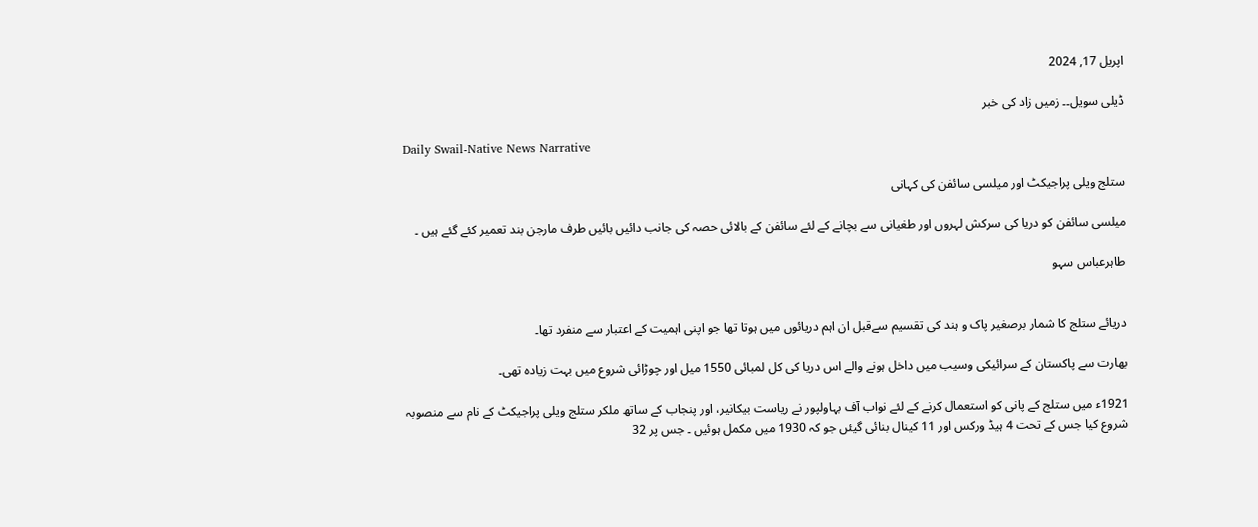اپریل 17, 2024

ڈیلی سویل۔۔ زمیں زاد کی خبر

Daily Swail-Native News Narrative

ستلج ویلی پراجیکٹ اور میلسی سائفن کی کہانی

میلسی سائفن کو دریا کی سرکش لہروں اور طغیانی سے بچانے کے لئے سائفن کے بالائی حصہ کی جانب دائیں بائیں طرف مارجن بند تعمیر کئے گئے ہیں ۔

طاہرعباس سہو


دریائے ستلج کا شمار برصغیر پاک و ہند کی تقسیم سےقبل ان اہم دریائوں میں ہوتا تھا جو اپنی اہمیت کے اعتبار سے منفرد تھا۔

بھارت سے پاکستان کے سرائیکی وسیب میں داخل ہونے والے اس دریا کی کل لمبائی 1550 میل اور چوڑائی شروع میں بہت زیادہ تھی۔

1921ء میں ستلج کے پانی کو استعمال کرنے کے لئے نواب آف بہاولپور نے ریاست بیکانیر، اور پنجاب کے ساتھ ملکر ستلج ویلی پراجیکٹ کے نام سے منصوبہ شروع کیا جس کے تحت 4 ہیڈ ورکس اور 11 کینال بنائی گیئں جو کہ 1930 میں مکمل ہوئیں ۔ جس پر 32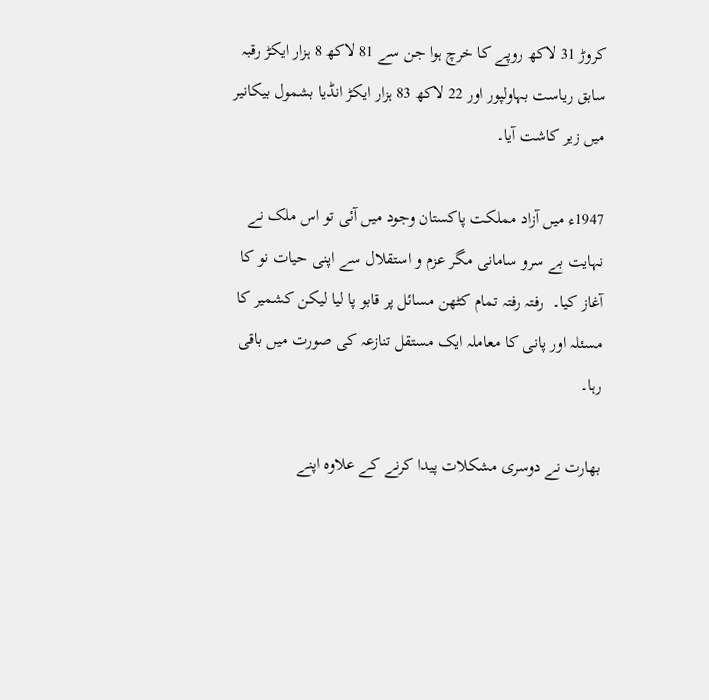کروڑ 31 لاکھ روپے کا خرچ ہوا جن سے 81 لاکھ 8 ہزار ایکڑ رقبہ سابق ریاست بہاولپور اور 22 لاکھ 83 ہزار ایکڑ انڈیا بشمول بیکانیر میں زیر کاشت آیا۔

1947ء میں آزاد مملکت پاکستان وجود میں آئی تو اس ملک نے نہایت بے سرو سامانی مگر عزم و استقلال سے اپنی حیات نو کا آغاز کیا۔  رفتہ رفتہ تمام کٹھن مسائل پر قابو پا لیا لیکن کشمیر کا مسئلہ اور پانی کا معاملہ ایک مستقل تنازعہ کی صورت میں باقی رہا۔

بھارت نے دوسری مشکلات پیدا کرنے کے علاوہ اپنے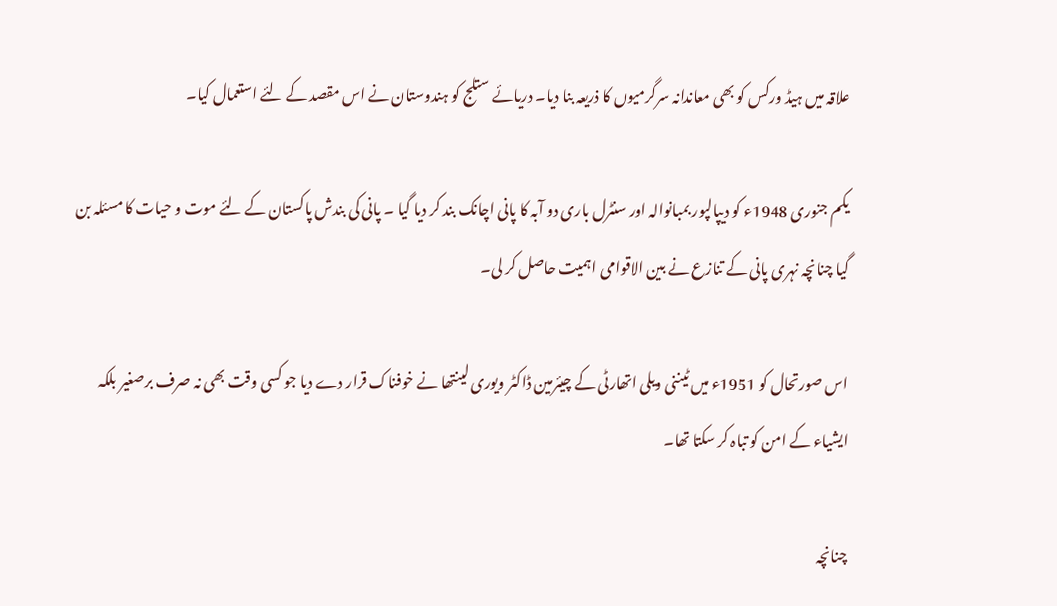علاقہ میں ہیڈ ورکس کو بھی معاندانہ سرگرمیوں کا ذریعہ بنا دیا۔ دریائے ستلج کو ہندوستان نے اس مقصد کے لئے استعمال کیا۔

یکم جنوری 1948ء کو دیپالپور بمبانوالہ اور سنٹرل باری دو آبہ کا پانی اچانک بند کر دیا گیا ۔ پانی کی بندش پاکستان کے لئے موت و حیات کا مسئلہ بن گیا چنانچہ نہری پانی کے تنازع نے بین الاقوامی اہمیت حاصل کر لی۔

اس صورتحال کو 1951ء میں ٹیننی ویلی اتھارٹی کے چیئرمین ڈاکٹر ویوری لینتھا نے خوفناک قرار دے دیا جو کسی وقت بھی نہ صرف برصغیر بلکہ ایشیاء کے امن کو تباہ کر سکتا تھا۔

چنانچہ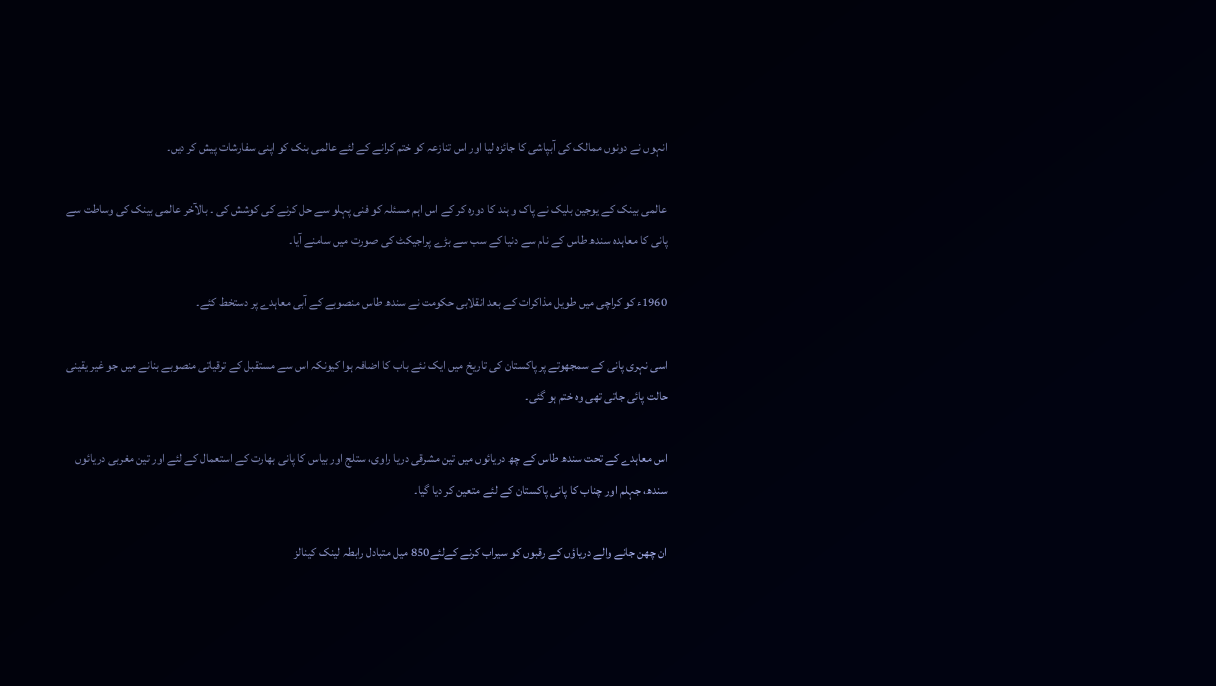انہوں نے دونوں ممالک کی آبپاشی کا جائزہ لیا اور اس تنازعہ کو ختم کرانے کے لئے عالمی بنک کو اپنی سفارشات پیش کر دیں۔

عالمی بینک کے یوجین بلیک نے پاک و ہند کا دورہ کر کے اس اہم مسئلہ کو فنی پہلو سے حل کرنے کی کوشش کی ۔ بالآخر عالمی بینک کی وساطت سے پانی کا معاہدہ سندھ طاس کے نام سے دنیا کے سب سے بڑے پراجیکٹ کی صورت میں سامنے آیا۔

1960ء کو کراچی میں طویل مذاکرات کے بعد انقلابی حکومت نے سندھ طاس منصوبے کے آبی معاہدے پر دستخط کئے۔

اسی نہری پانی کے سمجھوتے پر پاکستان کی تاریخ میں ایک نئے باب کا اضافہ ہوا کیونکہ اس سے مستقبل کے ترقیاتی منصوبے بنانے میں جو غیر یقینی حالت پائی جاتی تھی وہ ختم ہو گئی۔

اس معاہدے کے تحت سندھ طاس کے چھ دریائوں میں تین مشرقی دریا راوی، ستلج اور بیاس کا پانی بھارت کے استعمال کے لئے اور تین مغربی دریائوں سندھ، جہلم اور چناب کا پانی پاکستان کے لئے متعین کر دیا گیا۔

ان چھن جانے والے دریاؤں کے رقبوں کو سیراب کرنے کےلئے850 میل متبادل رابطہ لینک کینالز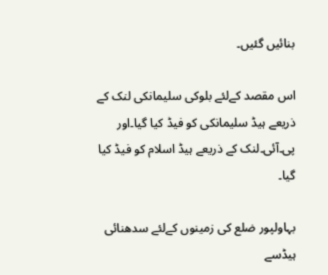بنائیں گئیں۔

اس مقصد کےلئے بلوکی سلیمانکی لنک کے ذریعے ہیڈ سلیمانکی کو فیڈ کیا گیا۔اور پی۔آئی۔لنک کے ذریعے ہیڈ اسلام کو فیڈ کیا گیا۔

بہاولپور ضلع کی زمینوں کےلئے سدھنائی ہیڈسے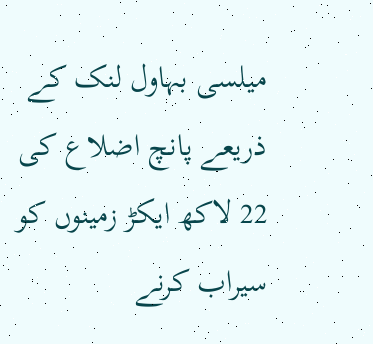میلسی بہاول لنک کے ذریعے پانچ اضلاع کی 22 لاکھ ایکڑ زمینوں کو سیراب کرنے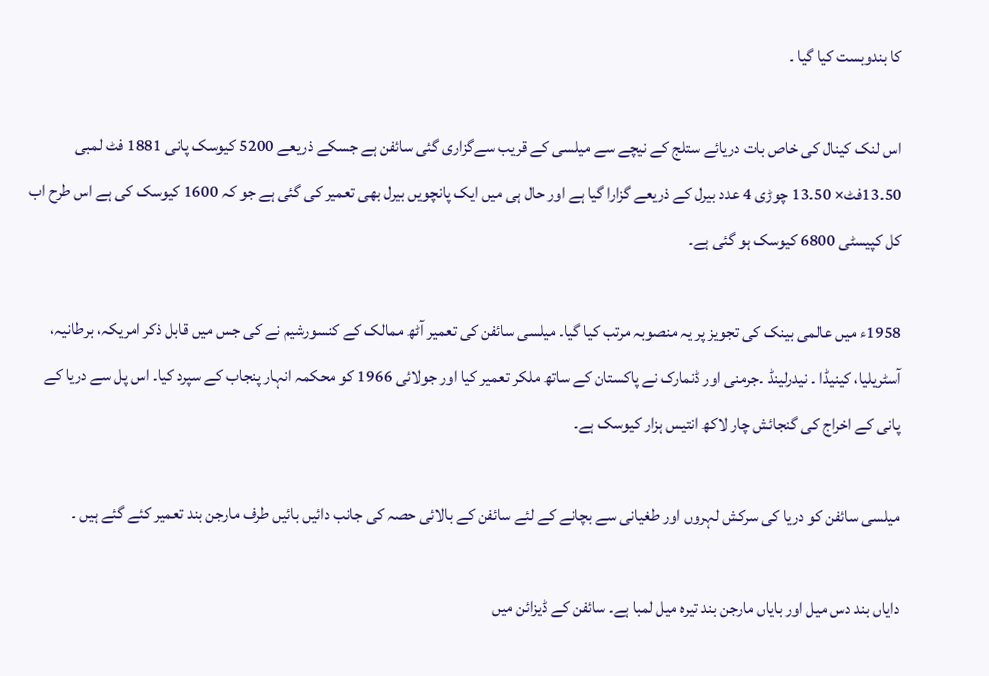کا بندوبست کیا گیا ۔

اس لنک کینال کی خاص بات دریائے ستلج کے نیچے سے میلسی کے قریب سےگزاری گئی سائفن ہے جسکے ذریعے 5200 کیوسک پانی 1881 فٹ لمبی 50۔13فٹ× 50۔13 چوڑی 4 عدد بیرل کے ذریعے گزارا گیا ہے اور حال ہی میں ایک پانچویں بیرل بھی تعمیر کی گئی ہے جو کہ 1600 کیوسک کی ہے اس طرح اب کل کپیسٹی 6800 کیوسک ہو گئی ہے۔

1958ء میں عالمی بینک کی تجویز پر یہ منصوبہ مرتب کیا گیا۔ میلسی سائفن کی تعمیر آٹھ ممالک کے کنسورشیم نے کی جس میں قابل ذکر امریکہ، برطانیہ، آسٹریلیا، کینیڈا ۔ نیدرلینڈ ۔جرمنی اور ڈنمارک نے پاکستان کے ساتھ ملکر تعمیر کیا اور جولائی 1966 کو محکمہ انہار پنجاب کے سپرد کیا۔ اس پل سے دریا کے پانی کے اخراج کی گنجائش چار لاکھ انتیس ہزار کیوسک ہے۔

میلسی سائفن کو دریا کی سرکش لہروں اور طغیانی سے بچانے کے لئے سائفن کے بالائی حصہ کی جانب دائیں بائیں طرف مارجن بند تعمیر کئے گئے ہیں ۔

دایاں بند دس میل اور بایاں مارجن بند تیرہ میل لمبا ہے۔ سائفن کے ڈیزائن میں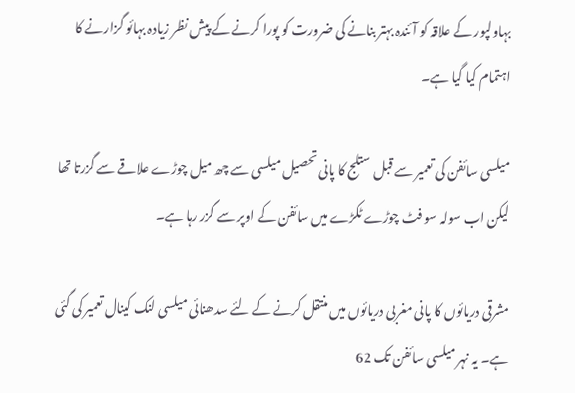بہاولپور کے علاقہ کو آئندہ بہتر بنانے کی ضرورت کو پورا کرنے کے پیش نظر زیادہ بہائو گزارنے کا اہتمام کیا گیا ہے۔

میلسی سائفن کی تعمیر سے قبل ستلج کا پانی تحصیل میلسی سے چھ میل چوڑے علاقے سے گزرتا تھا لیکن اب سولہ سو فٹ چوڑے ٹکڑے میں سائفن کے اوپر سے گزر رہا ہے۔

مشرقی دریائوں کا پانی مغربی دریائوں میں منتقل کرنے کے لئے سدھنائی میلسی لنک کینال تعمیر کی گئی ہے۔ یہ نہر میلسی سائفن تک 62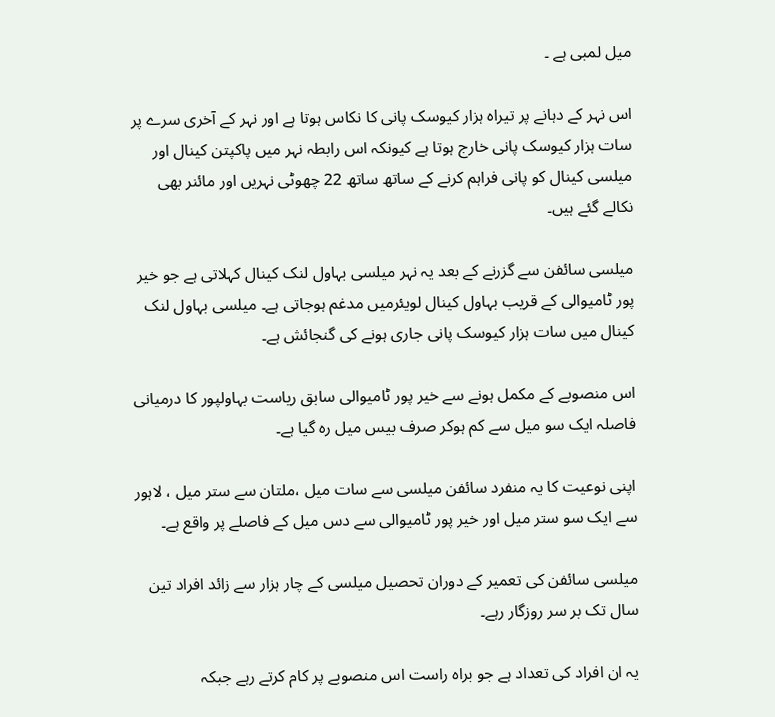میل لمبی ہے ۔

اس نہر کے دہانے پر تیراہ ہزار کیوسک پانی کا نکاس ہوتا ہے اور نہر کے آخری سرے پر سات ہزار کیوسک پانی خارج ہوتا ہے کیونکہ اس رابطہ نہر میں پاکپتن کینال اور میلسی کینال کو پانی فراہم کرنے کے ساتھ ساتھ 22 چھوٹی نہریں اور مائنر بھی نکالے گئے ہیں۔

میلسی سائفن سے گزرنے کے بعد یہ نہر میلسی بہاول لنک کینال کہلاتی ہے جو خیر پور ٹامیوالی کے قریب بہاول کینال لویئرمیں مدغم ہوجاتی ہے۔ میلسی بہاول لنک کینال میں سات ہزار کیوسک پانی جاری ہونے کی گنجائش ہے۔

اس منصوبے کے مکمل ہونے سے خیر پور ٹامیوالی سابق ریاست بہاولپور کا درمیانی فاصلہ ایک سو میل سے کم ہوکر صرف بیس میل رہ گیا ہے۔

اپنی نوعیت کا یہ منفرد سائفن میلسی سے سات میل ،ملتان سے ستر میل ، لاہور سے ایک سو ستر میل اور خیر پور ٹامیوالی سے دس میل کے فاصلے پر واقع ہے۔

میلسی سائفن کی تعمیر کے دوران تحصیل میلسی کے چار ہزار سے زائد افراد تین سال تک بر سر روزگار رہے۔

یہ ان افراد کی تعداد ہے جو براہ راست اس منصوبے پر کام کرتے رہے جبکہ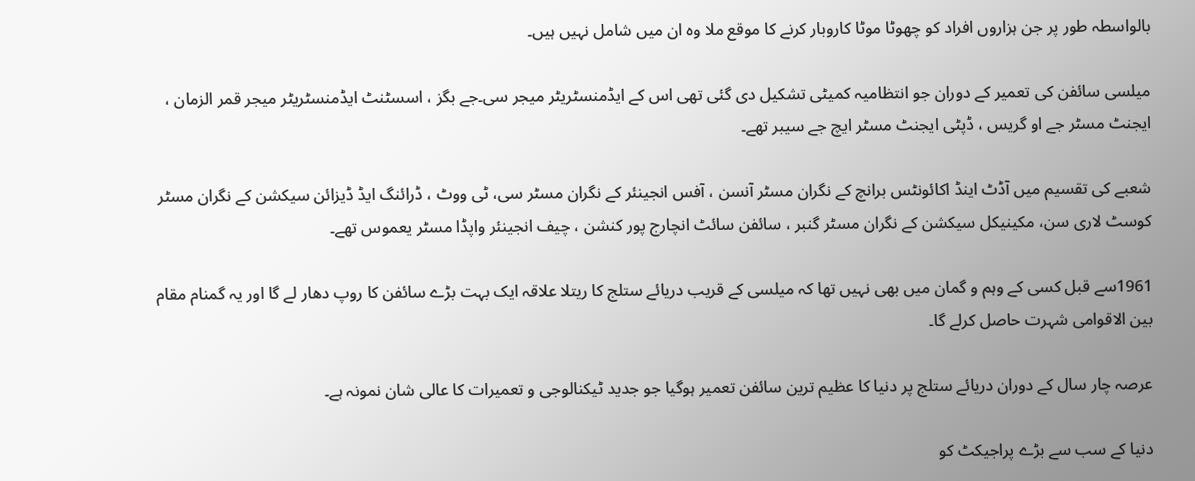بالواسطہ طور پر جن ہزاروں افراد کو چھوٹا موٹا کاروبار کرنے کا موقع ملا وہ ان میں شامل نہیں ہیں۔

میلسی سائفن کی تعمیر کے دوران جو انتظامیہ کمیٹی تشکیل دی گئی تھی اس کے ایڈمنسٹریٹر میجر سی۔جے بگز ، اسسٹنٹ ایڈمنسٹریٹر میجر قمر الزمان ، ایجنٹ مسٹر جے او گریس ، ڈپٹی ایجنٹ مسٹر ایچ جے سیبر تھے۔

شعبے کی تقسیم میں آڈٹ اینڈ اکائونٹس برانچ کے نگران مسٹر آنسن ، آفس انجینئر کے نگران مسٹر سی، ٹی ووٹ ، ڈرائنگ ایڈ ڈیزائن سیکشن کے نگران مسٹر کوسٹ لاری سن، مکینیکل سیکشن کے نگران مسٹر گنبر ، سائفن سائٹ انچارج پور کنشن ، چیف انجینئر واپڈا مسٹر یعموس تھے۔

1961سے قبل کسی کے وہم و گمان میں بھی نہیں تھا کہ میلسی کے قریب دریائے ستلج کا ریتلا علاقہ ایک بہت بڑے سائفن کا روپ دھار لے گا اور یہ گمنام مقام بین الاقوامی شہرت حاصل کرلے گا۔

عرصہ چار سال کے دوران دریائے ستلج پر دنیا کا عظیم ترین سائفن تعمیر ہوگیا جو جدید ٹیکنالوجی و تعمیرات کا عالی شان نمونہ ہے۔

دنیا کے سب سے بڑے پراجیکٹ کو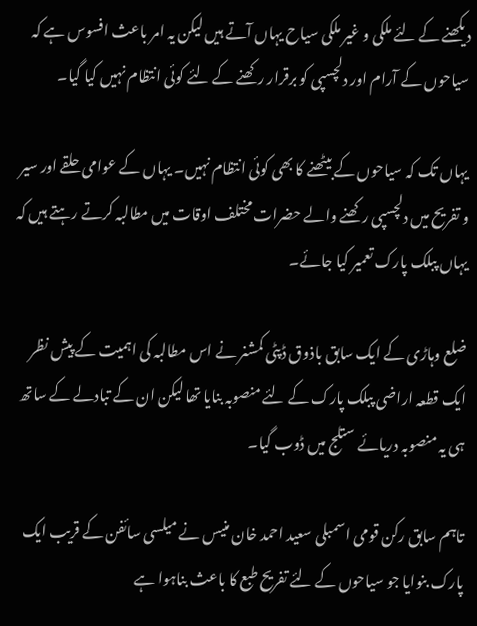دیکھنے کے لئے ملکی و غیر ملکی سیاح یہاں آتے ہیں لیکن یہ امر باعث افسوس ہے کہ سیاحوں کے آرام اور دلچسپی کو برقرار رکھنے کے لئے کوئی انتظام نہیں کیا گیا۔

یہاں تک کہ سیاحوں کے بیٹھنے کا بھی کوئی انتظام نہیں۔ یہاں کے عوامی حلقے اور سیر و تفریح میں دلچسپی رکھنے والے حضرات مختلف اوقات میں مطالبہ کرتے رہتے ہیں کہ یہاں پبلک پارک تعمیر کیا جائے۔

ضلع وہاڑی کے ایک سابق باذوق ڈپٹی کمشنر نے اس مطالبہ کی اہمیت کے پیش نظر ایک قطعہ اراضی پبلک پارک کے لئے منصوبہ بنایا تھا لیکن ان کے تبادلے کے ساتھ ہی یہ منصوبہ دریائے ستلج میں ڈوب گیا۔

تاہم سابق رکن قومی اسمبلی سعید احمد خان منیس نے میلسی سائفن کے قریب ایک پارک بنوایا جو سیاحوں کے لئے تفریح طبع کا باعث بناہوا ہے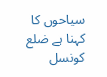سیاحوں کا کہنا ہے ضلع کونسل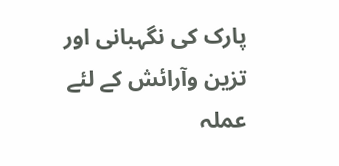پارک کی نگہبانی اور تزین وآرائش کے لئے عملہ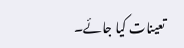تعینات کیا جائے۔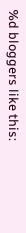%d bloggers like this: